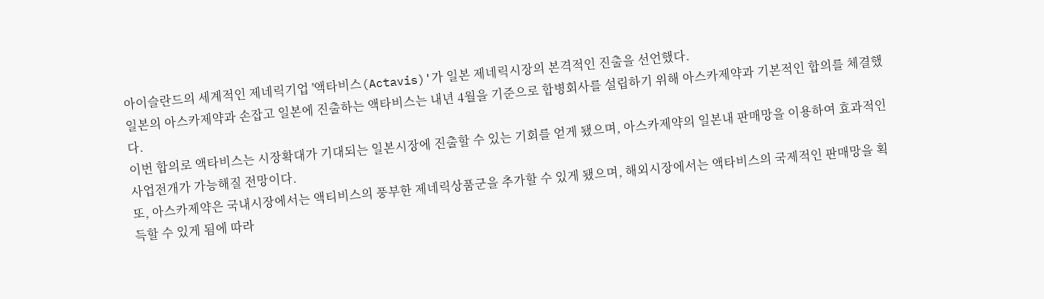아이슬란드의 세계적인 제네릭기업 '액타비스(Actavis)'가 일본 제네릭시장의 본격적인 진출을 선언했다.
일본의 아스카제약과 손잡고 일본에 진출하는 액타비스는 내년 4월을 기준으로 합병회사를 설립하기 위해 아스카제약과 기본적인 합의를 체결했다.
이번 합의로 액타비스는 시장확대가 기대되는 일본시장에 진출할 수 있는 기회를 얻게 됐으며, 아스카제약의 일본내 판매망을 이용하여 효과적인 사업전개가 가능해질 전망이다.
또, 아스카제약은 국내시장에서는 액티비스의 풍부한 제네릭상품군을 추가할 수 있게 됐으며, 해외시장에서는 액타비스의 국제적인 판매망을 획득할 수 있게 됨에 따라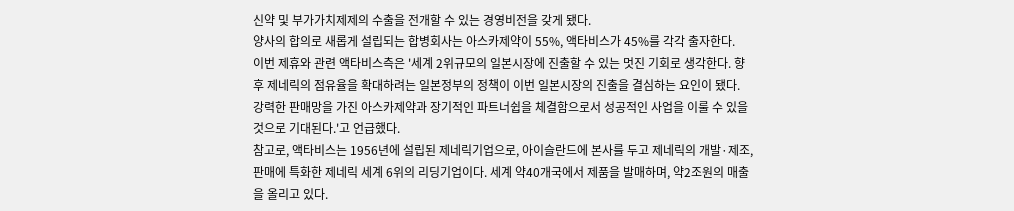신약 및 부가가치제제의 수출을 전개할 수 있는 경영비전을 갖게 됐다.
양사의 합의로 새롭게 설립되는 합병회사는 아스카제약이 55%, 액타비스가 45%를 각각 출자한다.
이번 제휴와 관련 액타비스측은 '세계 2위규모의 일본시장에 진출할 수 있는 멋진 기회로 생각한다. 향후 제네릭의 점유율을 확대하려는 일본정부의 정책이 이번 일본시장의 진출을 결심하는 요인이 됐다. 강력한 판매망을 가진 아스카제약과 장기적인 파트너쉽을 체결함으로서 성공적인 사업을 이룰 수 있을 것으로 기대된다.'고 언급했다.
참고로, 액타비스는 1956년에 설립된 제네릭기업으로, 아이슬란드에 본사를 두고 제네릭의 개발·제조, 판매에 특화한 제네릭 세계 6위의 리딩기업이다. 세계 약40개국에서 제품을 발매하며, 약2조원의 매출을 올리고 있다.